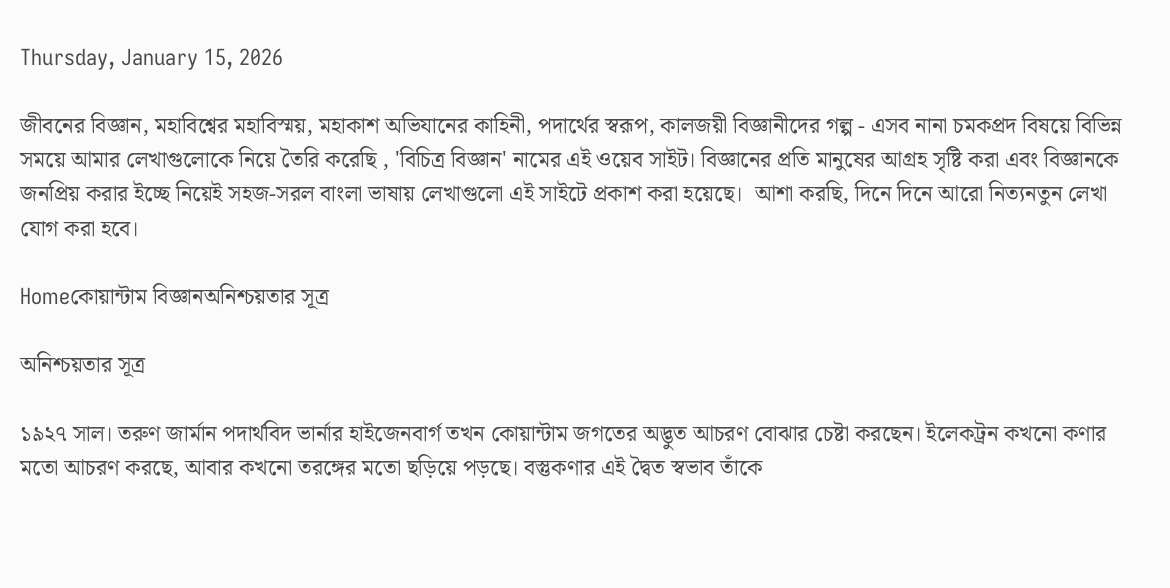Thursday, January 15, 2026

জীবনের বিজ্ঞান, মহাবিশ্বের মহাবিস্ময়, মহাকাশ অভিযানের কাহিনী, পদার্থের স্বরূপ, কালজয়ী বিজ্ঞানীদের গল্প - এসব নানা চমকপ্রদ বিষয়ে বিভিন্ন সময়ে আমার লেখাগুলোকে নিয়ে তৈরি করেছি , 'বিচিত্র বিজ্ঞান' নামের এই ওয়েব সাইট। বিজ্ঞানের প্রতি মানুষের আগ্রহ সৃষ্টি করা এবং বিজ্ঞানকে জনপ্রিয় করার ইচ্ছে নিয়েই সহজ-সরল বাংলা ভাষায় লেখাগুলো এই সাইটে প্রকাশ করা হয়েছে।  আশা করছি, দিনে দিনে আরো নিত্যনতুন লেখা যোগ করা হবে।

Homeকোয়ান্টাম বিজ্ঞানঅনিশ্চয়তার সূত্র

অনিশ্চয়তার সূত্র

১৯২৭ সাল। তরুণ জার্মান পদার্থবিদ ভার্নার হাইজেনবার্গ তখন কোয়ান্টাম জগতের অদ্ভুত আচরণ বোঝার চেষ্টা করছেন। ইলেকট্রন কখনো কণার মতো আচরণ করছে, আবার কখনো তরঙ্গের মতো ছড়িয়ে পড়ছে। বস্তুকণার এই দ্বৈত স্বভাব তাঁকে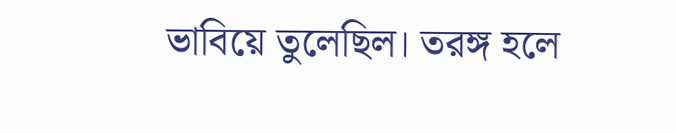ভাবিয়ে তুলেছিল। তরঙ্গ হলে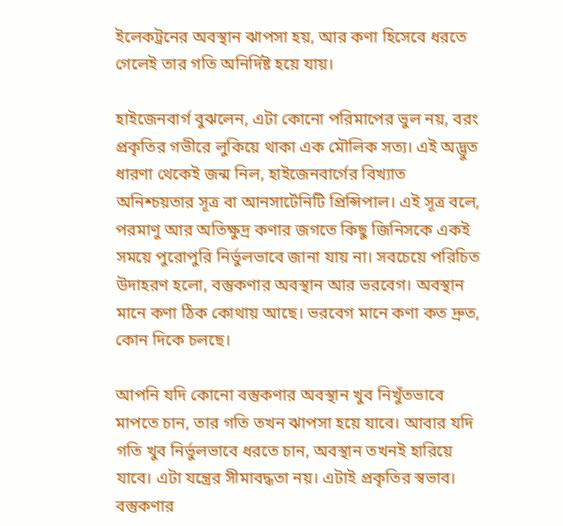ইলেকট্রনের অবস্থান ঝাপসা হয়, আর কণা হিসেবে ধরতে গেলেই তার গতি অনির্দিষ্ট হয়ে যায়।

হাইজেনবার্গ বুঝলেন, এটা কোনো পরিমাপের ভুল নয়, বরং প্রকৃতির গভীরে লুকিয়ে থাকা এক মৌলিক সত্য। এই অদ্ভুত ধারণা থেকেই জন্ম নিল, হাইজেনবার্গের বিখ্যাত অনিশ্চয়তার সূত্র বা আনসার্টেনিটি প্রিন্সিপাল। এই সূত্র বলে, পরমাণু আর অতিক্ষুদ্র কণার জগতে কিছু জিনিসকে একই সময়ে পুরোপুরি নির্ভুলভাবে জানা যায় না। সবচেয়ে পরিচিত উদাহরণ হলো, বস্তুকণার অবস্থান আর ভরবেগ। অবস্থান মানে কণা ঠিক কোথায় আছে। ভরবেগ মানে কণা কত দ্রুত, কোন দিকে চলছে।

আপনি যদি কোনো বস্তুকণার অবস্থান খুব নিখুঁতভাবে মাপতে চান, তার গতি তখন ঝাপসা হয়ে যাবে। আবার যদি গতি খুব নির্ভুলভাবে ধরতে চান, অবস্থান তখনই হারিয়ে যাবে। এটা যন্ত্রের সীমাবদ্ধতা নয়। এটাই প্রকৃতির স্বভাব। বস্তুকণার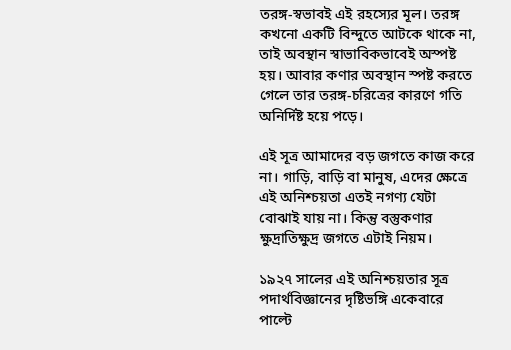তরঙ্গ-স্বভাবই এই রহস্যের মূল। তরঙ্গ কখনো একটি বিন্দুতে আটকে থাকে না, তাই অবস্থান স্বাভাবিকভাবেই অস্পষ্ট হয়। আবার কণার অবস্থান স্পষ্ট করতে গেলে তার তরঙ্গ-চরিত্রের কারণে গতি অনির্দিষ্ট হয়ে পড়ে।

এই সূত্র আমাদের বড় জগতে কাজ করে না। গাড়ি, বাড়ি বা মানুষ, এদের ক্ষেত্রে এই অনিশ্চয়তা এতই নগণ্য যেটা বোঝাই যায় না। কিন্তু বস্তুকণার ক্ষুদ্রাতিক্ষুদ্র জগতে এটাই নিয়ম।

১৯২৭ সালের এই অনিশ্চয়তার সূত্র পদার্থবিজ্ঞানের দৃষ্টিভঙ্গি একেবারে পাল্টে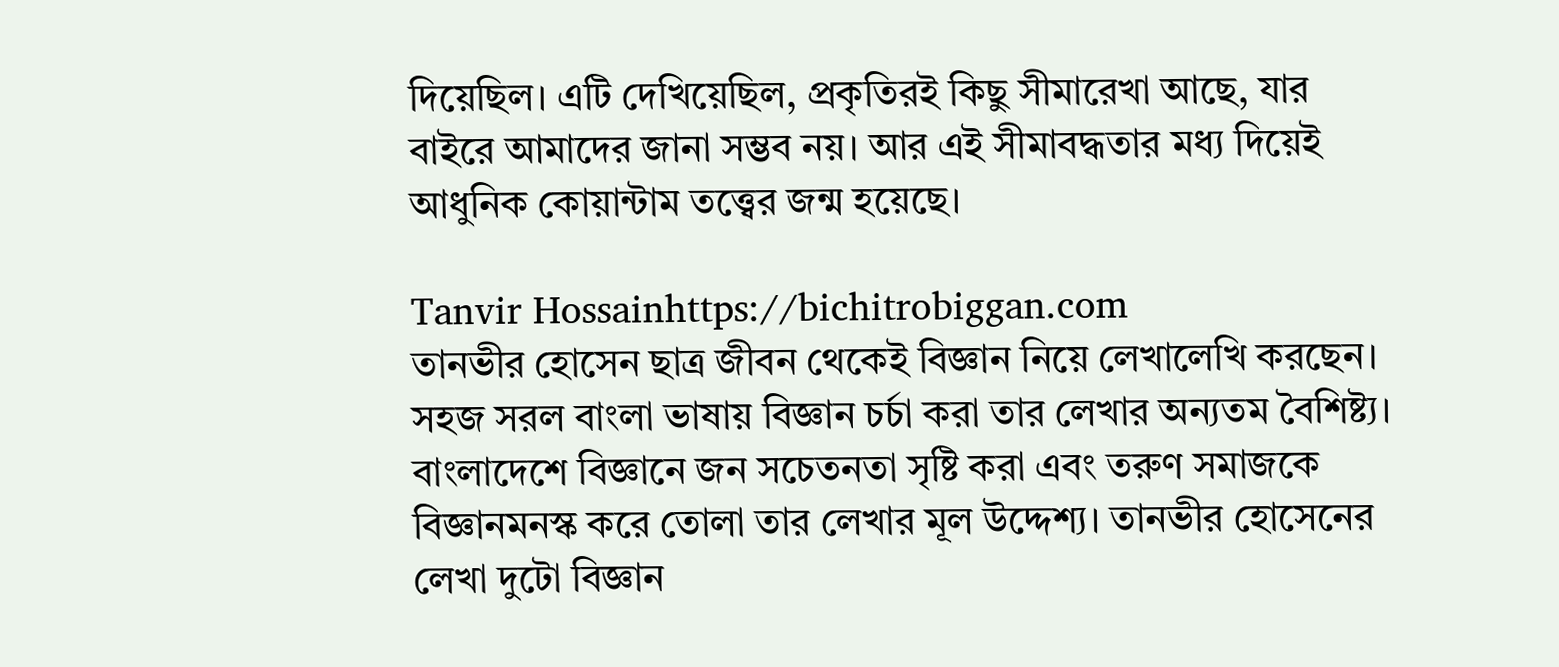দিয়েছিল। এটি দেখিয়েছিল, প্রকৃতিরই কিছু সীমারেখা আছে, যার বাইরে আমাদের জানা সম্ভব নয়। আর এই সীমাবদ্ধতার মধ্য দিয়েই আধুনিক কোয়ান্টাম তত্ত্বের জন্ম হয়েছে।

Tanvir Hossainhttps://bichitrobiggan.com
তানভীর হোসেন ছাত্র জীবন থেকেই বিজ্ঞান নিয়ে লেখালেখি করছেন। সহজ সরল বাংলা ভাষায় বিজ্ঞান চর্চা করা তার লেখার অন্যতম বৈশিষ্ট্য। বাংলাদেশে বিজ্ঞানে জন সচেতনতা সৃষ্টি করা এবং তরুণ সমাজকে বিজ্ঞানমনস্ক করে তোলা তার লেখার মূল উদ্দেশ্য। তানভীর হোসেনের লেখা দুটো বিজ্ঞান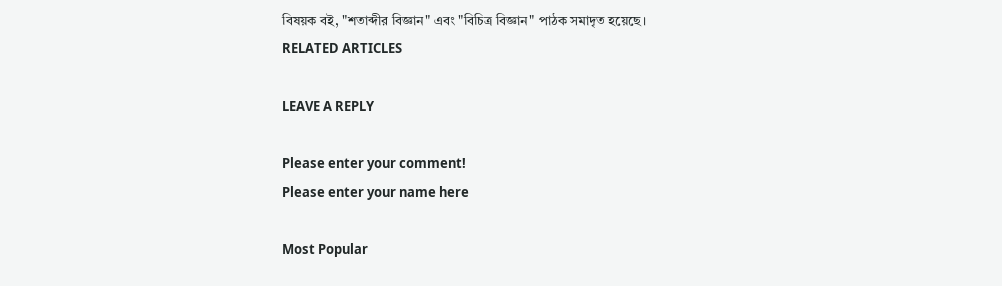বিষয়ক বই, "শতাব্দীর বিজ্ঞান" এবং "বিচিত্র বিজ্ঞান" পাঠক সমাদৃত হয়েছে।
RELATED ARTICLES

LEAVE A REPLY

Please enter your comment!
Please enter your name here

Most Popular